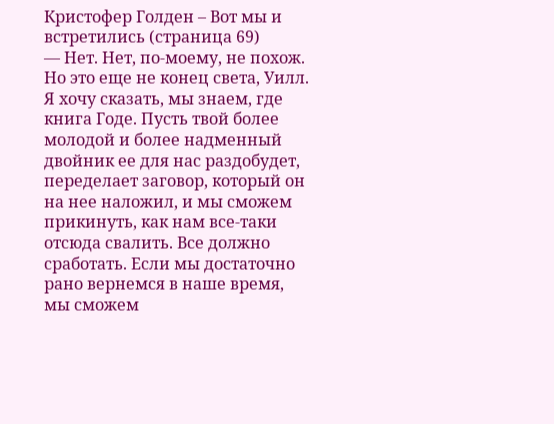Кристофер Голден – Вот мы и встретились (страница 69)
— Нет. Нет, по-моему, не похож. Но это еще не конец света, Уилл. Я хочу сказать, мы знаем, где книга Годе. Пусть твой более молодой и более надменный двойник ее для нас раздобудет, переделает заговор, который он на нее наложил, и мы сможем прикинуть, как нам все-таки отсюда свалить. Все должно сработать. Если мы достаточно рано вернемся в наше время, мы сможем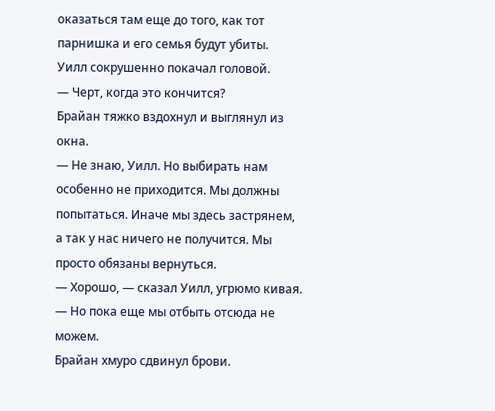оказаться там еще до того, как тот парнишка и его семья будут убиты.
Уилл сокрушенно покачал головой.
— Черт, когда это кончится?
Брайан тяжко вздохнул и выглянул из окна.
— Не знаю, Уилл. Но выбирать нам особенно не приходится. Мы должны попытаться. Иначе мы здесь застрянем, а так у нас ничего не получится. Мы просто обязаны вернуться.
— Хорошо, — сказал Уилл, угрюмо кивая. — Но пока еще мы отбыть отсюда не можем.
Брайан хмуро сдвинул брови.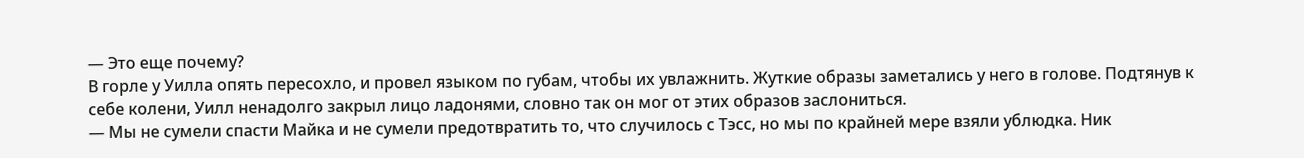— Это еще почему?
В горле у Уилла опять пересохло, и провел языком по губам, чтобы их увлажнить. Жуткие образы заметались у него в голове. Подтянув к себе колени, Уилл ненадолго закрыл лицо ладонями, словно так он мог от этих образов заслониться.
— Мы не сумели спасти Майка и не сумели предотвратить то, что случилось с Тэсс, но мы по крайней мере взяли ублюдка. Ник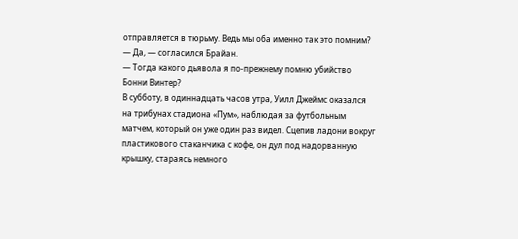отправляется в тюрьму. Ведь мы оба именно так это помним?
— Да, — согласился Брайан.
— Тогда какого дьявола я по-прежнему помню убийство Бонни Винтер?
В субботу, в одиннадцать часов утра, Уилл Джеймс оказался на трибунах стадиона «Пум», наблюдая за футбольным матчем, который он уже один раз видел. Сцепив ладони вокруг пластикового стаканчика с кофе, он дул под надорванную крышку, стараясь немного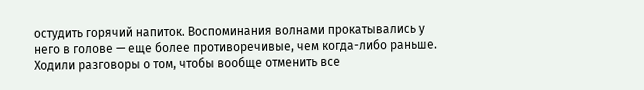остудить горячий напиток. Воспоминания волнами прокатывались у него в голове — еще более противоречивые, чем когда-либо раньше.
Ходили разговоры о том, чтобы вообще отменить все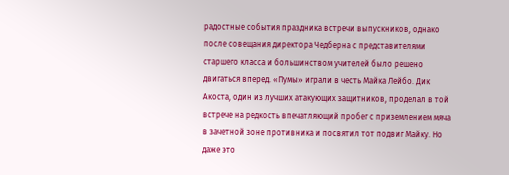радостные события праздника встречи выпускников, однако после совещания директора Чедберна с представителями старшего класса и большинством учителей было решено двигаться вперед. «Пумы» играли в честь Майка Лейбо. Дик Акоста, один из лучших атакующих защитников, проделал в той встрече на редкость впечатляющий пробег с приземлением мяча в зачетной зоне противника и посвятил тот подвиг Майку. Но даже это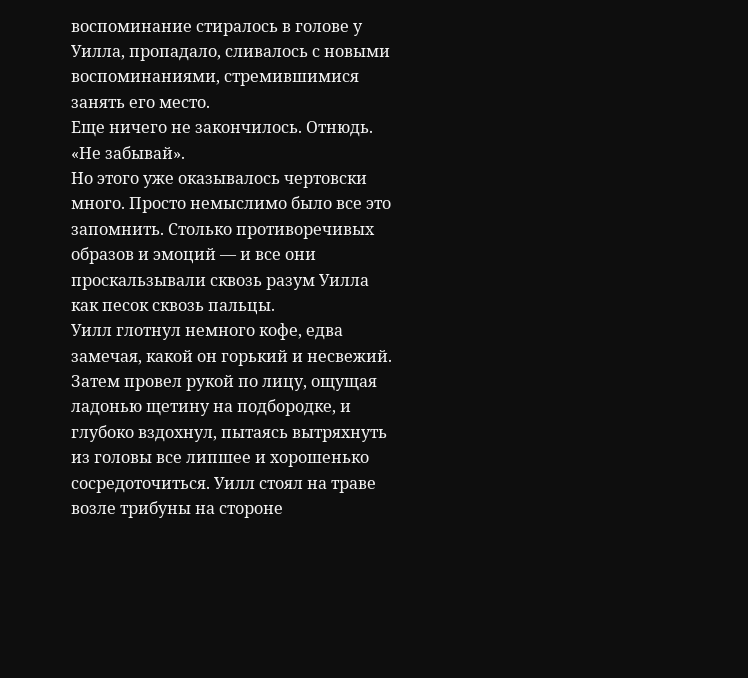воспоминание стиралось в голове у Уилла, пропадало, сливалось с новыми воспоминаниями, стремившимися занять его место.
Еще ничего не закончилось. Отнюдь.
«Не забывай».
Но этого уже оказывалось чертовски много. Просто немыслимо было все это запомнить. Столько противоречивых образов и эмоций — и все они проскальзывали сквозь разум Уилла как песок сквозь пальцы.
Уилл глотнул немного кофе, едва замечая, какой он горький и несвежий. Затем провел рукой по лицу, ощущая ладонью щетину на подбородке, и глубоко вздохнул, пытаясь вытряхнуть из головы все липшее и хорошенько сосредоточиться. Уилл стоял на траве возле трибуны на стороне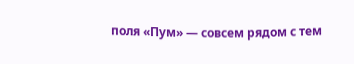поля «Пум» — совсем рядом с тем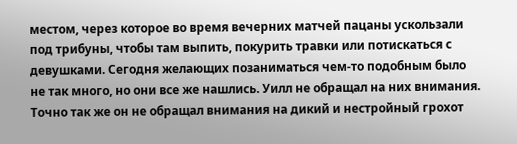местом, через которое во время вечерних матчей пацаны ускользали под трибуны, чтобы там выпить, покурить травки или потискаться с девушками. Сегодня желающих позаниматься чем-то подобным было не так много, но они все же нашлись. Уилл не обращал на них внимания. Точно так же он не обращал внимания на дикий и нестройный грохот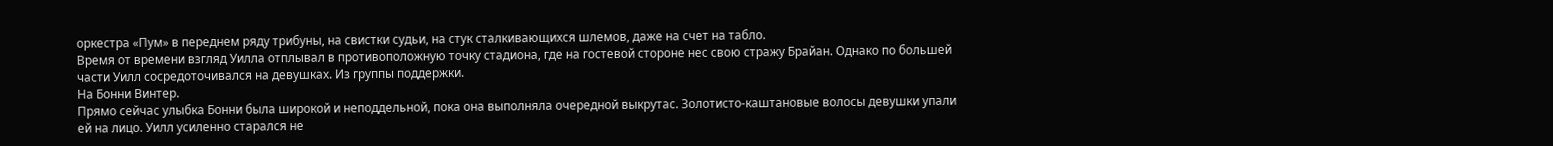оркестра «Пум» в переднем ряду трибуны, на свистки судьи, на стук сталкивающихся шлемов, даже на счет на табло.
Время от времени взгляд Уилла отплывал в противоположную точку стадиона, где на гостевой стороне нес свою стражу Брайан. Однако по большей части Уилл сосредоточивался на девушках. Из группы поддержки.
На Бонни Винтер.
Прямо сейчас улыбка Бонни была широкой и неподдельной, пока она выполняла очередной выкрутас. Золотисто-каштановые волосы девушки упали ей на лицо. Уилл усиленно старался не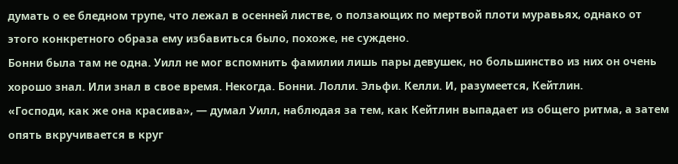думать о ее бледном трупе, что лежал в осенней листве, о ползающих по мертвой плоти муравьях, однако от этого конкретного образа ему избавиться было, похоже, не суждено.
Бонни была там не одна. Уилл не мог вспомнить фамилии лишь пары девушек, но большинство из них он очень хорошо знал. Или знал в свое время. Некогда. Бонни. Лолли. Эльфи. Келли. И, разумеется, Кейтлин.
«Господи, как же она красива», — думал Уилл, наблюдая за тем, как Кейтлин выпадает из общего ритма, а затем опять вкручивается в круг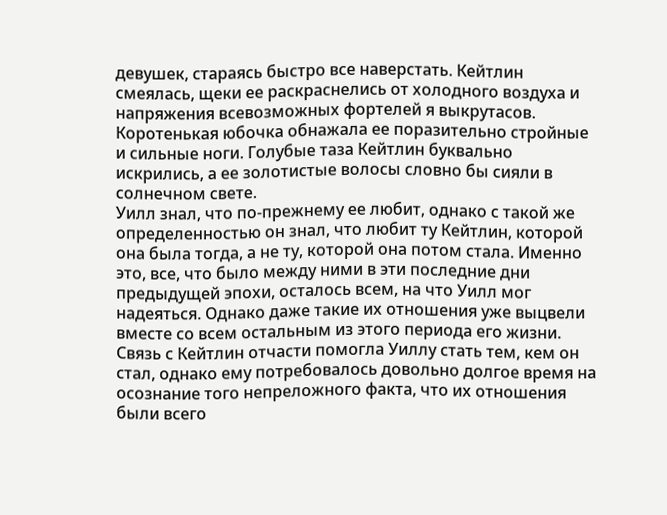девушек, стараясь быстро все наверстать. Кейтлин смеялась, щеки ее раскраснелись от холодного воздуха и напряжения всевозможных фортелей я выкрутасов. Коротенькая юбочка обнажала ее поразительно стройные и сильные ноги. Голубые таза Кейтлин буквально искрились, а ее золотистые волосы словно бы сияли в солнечном свете.
Уилл знал, что по-прежнему ее любит, однако с такой же определенностью он знал, что любит ту Кейтлин, которой она была тогда, а не ту, которой она потом стала. Именно это, все, что было между ними в эти последние дни предыдущей эпохи, осталось всем, на что Уилл мог надеяться. Однако даже такие их отношения уже выцвели вместе со всем остальным из этого периода его жизни. Связь с Кейтлин отчасти помогла Уиллу стать тем, кем он стал, однако ему потребовалось довольно долгое время на осознание того непреложного факта, что их отношения были всего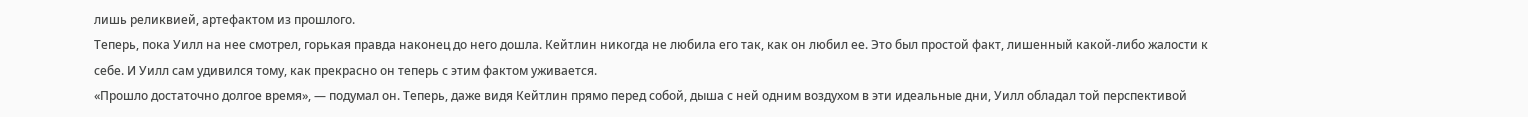лишь реликвией, артефактом из прошлого.
Теперь, пока Уилл на нее смотрел, горькая правда наконец до него дошла. Кейтлин никогда не любила его так, как он любил ее. Это был простой факт, лишенный какой-либо жалости к себе. И Уилл сам удивился тому, как прекрасно он теперь с этим фактом уживается.
«Прошло достаточно долгое время», — подумал он. Теперь, даже видя Кейтлин прямо перед собой, дыша с ней одним воздухом в эти идеальные дни, Уилл обладал той перспективой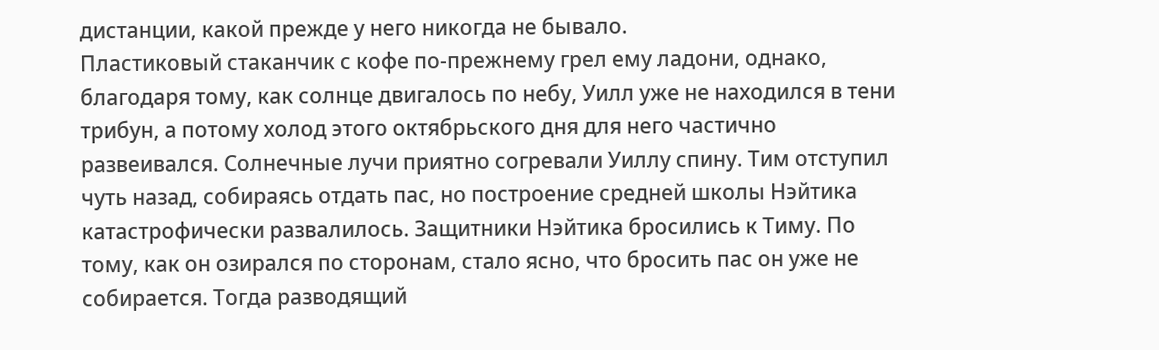дистанции, какой прежде у него никогда не бывало.
Пластиковый стаканчик с кофе по-прежнему грел ему ладони, однако, благодаря тому, как солнце двигалось по небу, Уилл уже не находился в тени трибун, а потому холод этого октябрьского дня для него частично развеивался. Солнечные лучи приятно согревали Уиллу спину. Тим отступил чуть назад, собираясь отдать пас, но построение средней школы Нэйтика катастрофически развалилось. Защитники Нэйтика бросились к Тиму. По тому, как он озирался по сторонам, стало ясно, что бросить пас он уже не собирается. Тогда разводящий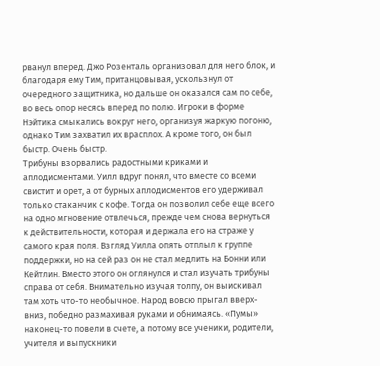рванул вперед. Джо Розенталь организовал для него блок, и благодаря ему Тим, пританцовывая, ускользнул от очередного защитника, но дальше он оказался сам по себе, во весь опор несясь вперед по полю. Игроки в форме Нэйтика смыкались вокруг него, организуя жаркую погоню, однако Тим захватил их врасплох. А кроме того, он был быстр. Очень быстр.
Трибуны взорвались радостными криками и аплодисментами. Уилл вдруг понял, что вместе со всеми свистит и орет, а от бурных аплодисментов его удерживал только стаканчик с кофе. Тогда он позволил себе еще всего на одно мгновение отвлечься, прежде чем снова вернуться к действительности, которая и держала его на страже у самого края поля. Взгляд Уилла опять отплыл к группе поддержки, но на сей раз он не стал медлить на Бонни или Кейтлин. Вместо этого он оглянулся и стал изучать трибуны справа от себя. Внимательно изучая толпу, он выискивал там хоть что-то необычное. Народ вовсю прыгал вверх-вниз, победно размахивая руками и обнимаясь. «Пумы» наконец-то повели в счете, а потому все ученики, родители, учителя и выпускники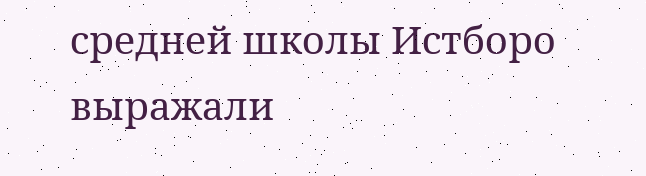средней школы Истборо выражали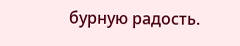бурную радость.